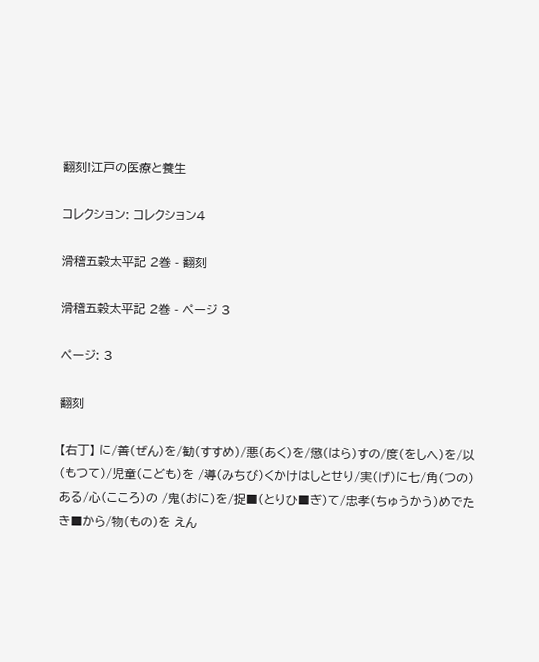翻刻!江戸の医療と養生

コレクション: コレクション4

滑稽五穀太平記 2巻 - 翻刻

滑稽五穀太平記 2巻 - ページ 3

ページ: 3

翻刻

【右丁】 に/善(ぜん)を/勧(すすめ)/悪(あく)を/懲(はら)すの/度(をしへ)を/以(もつて)/児童(こども)を /導(みちび)くかけはしとせり/実(げ)に七/角(つの)ある/心(こころ)の /鬼(おに)を/捉■(とりひ■ぎ)て/忠孝(ちゅうかう)めでたき■から/物(もの)を えん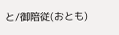と/御陪従(おとも)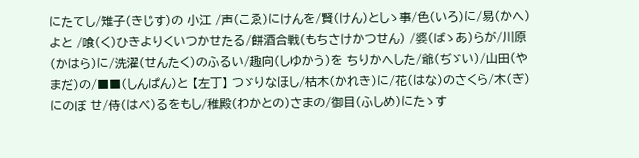にたてし/雉子(きじす)の 小江 /声(こゑ)にけんを/賢(けん)としゝ事/色(いろ)に/易(かへ)よと /喰(く)ひきよりくいつかせたる/餅酒合戦(もちさけかつせん) /婆(ばゝあ)らが/川原(かはら)に/洗濯(せんたく)のふるい/趣向(しゆかう)を ちりかへした/爺(ぢゞい)/山田(やまだ)の/■■(しんぱん)と 【左丁】 つゞりなほし/枯木(かれき)に/花(はな)のさくら/木(ぎ)にのぼ せ/侍(はべ)るをもし/稚殿(わかとの)さまの/御目(ふしめ)にたゝす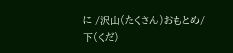に /沢山(たくさん)おもとめ/下(くだ)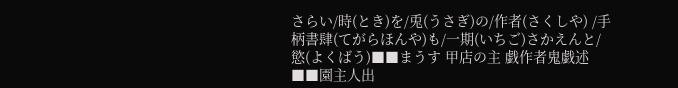さらい/時(とき)を/兎(うさぎ)の/作者(さくしや) /手柄書肆(てがらほんや)も/一期(いちご)さかえんと/慾(よくばう)■■まうす 甲店の主 戯作者鬼戯述 ■■園主人出